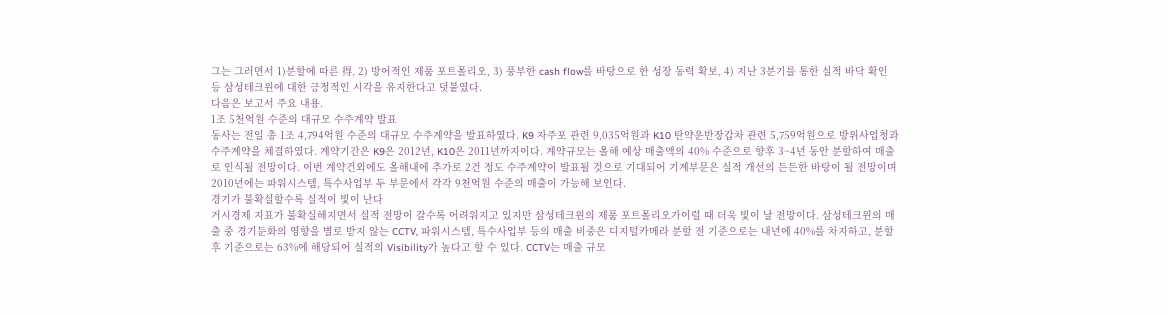그는 그러면서 1)분할에 따른 得, 2) 방어적인 제품 포트폴리오, 3) 풍부한 cash flow를 바탕으로 한 성장 동력 확보, 4) 지난 3분기를 통한 실적 바닥 확인 등 삼성테크윈에 대한 긍정적인 시각을 유지한다고 덧붙였다.
다음은 보고서 주요 내용.
1조 5천억원 수준의 대규모 수주계약 발표
동사는 전일 총 1조 4,794억원 수준의 대규모 수주계약을 발표하였다. K9 자주포 관련 9,035억원과 K10 탄약운반장갑차 관련 5,759억원으로 방위사업청과 수주계약을 체결하였다. 계약기간은 K9은 2012년, K10은 2011년까지이다. 계약규모는 올해 예상 매출액의 40% 수준으로 향후 3~4년 동안 분할하여 매출로 인식될 전망이다. 이번 계약건외에도 올해내에 추가로 2건 정도 수주계약이 발표될 것으로 기대되어 기계부문은 실적 개선의 든든한 바탕이 될 전망이며 2010년에는 파워시스템, 특수사업부 두 부문에서 각각 9천억원 수준의 매출이 가능해 보인다.
경기가 불확실할수록 실적이 빛이 난다
거시경제 지표가 불확실해지면서 실적 전망이 갈수록 어려워지고 있지만 삼성테크윈의 제품 포트폴리오가이럴 때 더욱 빛이 날 전망이다. 삼성테크윈의 매출 중 경기둔화의 영향을 별로 받지 않는 CCTV, 파워시스템, 특수사업부 등의 매출 비중은 디지털카메라 분할 전 기준으로는 내년에 40%를 차지하고, 분할 후 기준으로는 63%에 해당되어 실적의 Visibility가 높다고 할 수 있다. CCTV는 매출 규모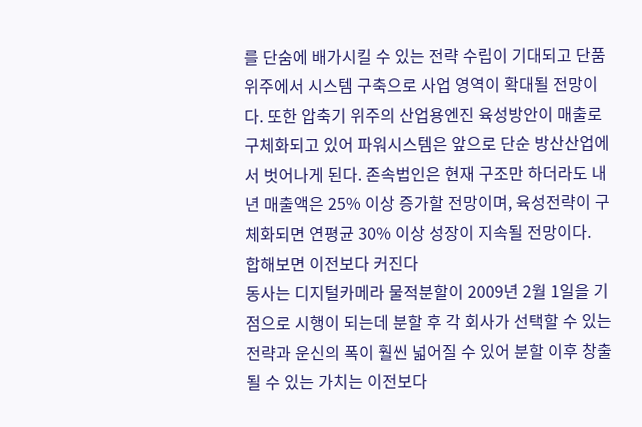를 단숨에 배가시킬 수 있는 전략 수립이 기대되고 단품 위주에서 시스템 구축으로 사업 영역이 확대될 전망이다. 또한 압축기 위주의 산업용엔진 육성방안이 매출로 구체화되고 있어 파워시스템은 앞으로 단순 방산산업에서 벗어나게 된다. 존속법인은 현재 구조만 하더라도 내년 매출액은 25% 이상 증가할 전망이며, 육성전략이 구체화되면 연평균 30% 이상 성장이 지속될 전망이다.
합해보면 이전보다 커진다
동사는 디지털카메라 물적분할이 2009년 2월 1일을 기점으로 시행이 되는데 분할 후 각 회사가 선택할 수 있는 전략과 운신의 폭이 훨씬 넓어질 수 있어 분할 이후 창출될 수 있는 가치는 이전보다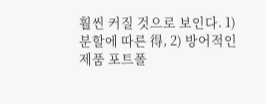훨씬 커질 것으로 보인다. 1) 분할에 따른 得, 2) 방어적인 제품 포트폴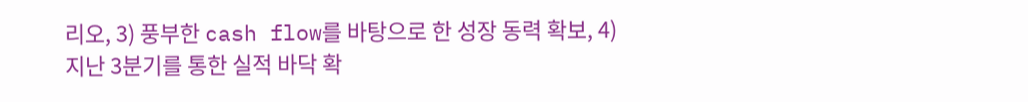리오, 3) 풍부한 cash flow를 바탕으로 한 성장 동력 확보, 4) 지난 3분기를 통한 실적 바닥 확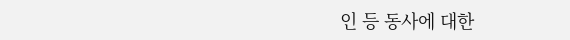인 등 동사에 대한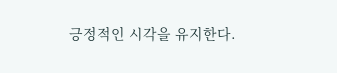긍정적인 시각을 유지한다.